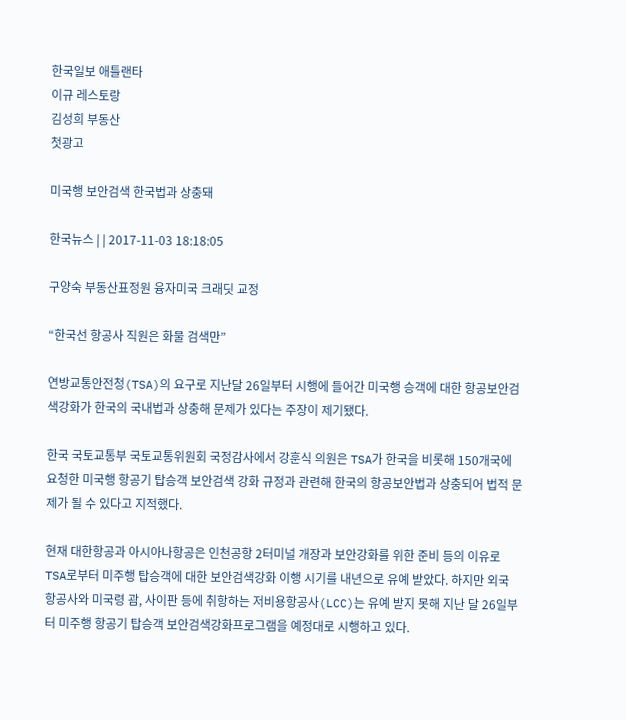한국일보 애틀랜타
이규 레스토랑
김성희 부동산
첫광고

미국행 보안검색 한국법과 상충돼

한국뉴스 | | 2017-11-03 18:18:05

구양숙 부동산표정원 융자미국 크래딧 교정

“한국선 항공사 직원은 화물 검색만”

연방교통안전청(TSA)의 요구로 지난달 26일부터 시행에 들어간 미국행 승객에 대한 항공보안검색강화가 한국의 국내법과 상충해 문제가 있다는 주장이 제기됐다.

한국 국토교통부 국토교통위원회 국정감사에서 강훈식 의원은 TSA가 한국을 비롯해 150개국에 요청한 미국행 항공기 탑승객 보안검색 강화 규정과 관련해 한국의 항공보안법과 상충되어 법적 문제가 될 수 있다고 지적했다.

현재 대한항공과 아시아나항공은 인천공항 2터미널 개장과 보안강화를 위한 준비 등의 이유로  TSA로부터 미주행 탑승객에 대한 보안검색강화 이행 시기를 내년으로 유예 받았다. 하지만 외국 항공사와 미국령 괌, 사이판 등에 취항하는 저비용항공사(LCC)는 유예 받지 못해 지난 달 26일부터 미주행 항공기 탑승객 보안검색강화프로그램을 예정대로 시행하고 있다.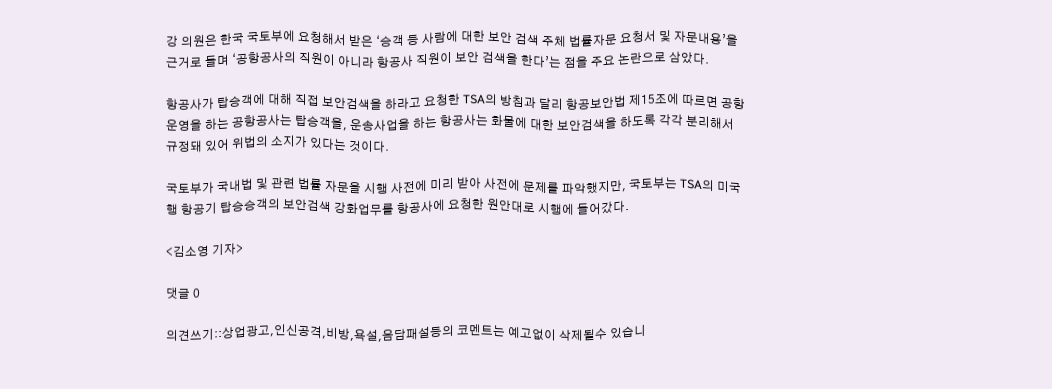강 의원은 한국 국토부에 요청해서 받은 ‘승객 등 사람에 대한 보안 검색 주체 법률자문 요청서 및 자문내용’을 근거로 들며 ‘공항공사의 직원이 아니라 항공사 직원이 보안 검색을 한다’는 점을 주요 논란으로 삼았다.

항공사가 탑승객에 대해 직접 보안검색을 하라고 요청한 TSA의 방침과 달리 항공보안법 제15조에 따르면 공항운영을 하는 공항공사는 탑승객을, 운송사업을 하는 항공사는 화물에 대한 보안검색을 하도록 각각 분리해서 규정돼 있어 위법의 소지가 있다는 것이다.

국토부가 국내법 및 관련 법률 자문을 시행 사전에 미리 받아 사전에 문제를 파악했지만, 국토부는 TSA의 미국행 항공기 탑승승객의 보안검색 강화업무를 항공사에 요청한 원안대로 시행에 들어갔다.

<김소영 기자>

댓글 0

의견쓰기::상업광고,인신공격,비방,욕설,음담패설등의 코멘트는 예고없이 삭제될수 있습니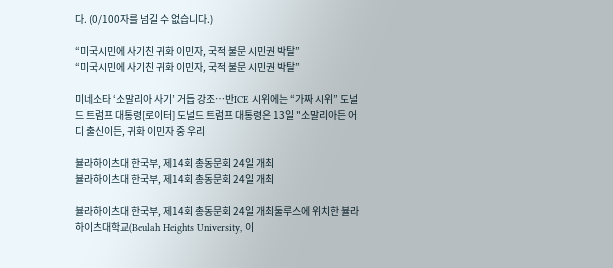다. (0/100자를 넘길 수 없습니다.)

“미국시민에 사기친 귀화 이민자, 국적 불문 시민권 박탈”
“미국시민에 사기친 귀화 이민자, 국적 불문 시민권 박탈”

미네소타 ‘소말리아 사기’ 거듭 강조…반ICE 시위에는 “가짜 시위” 도널드 트럼프 대통령[로이터] 도널드 트럼프 대통령은 13일 "소말리아든 어디 출신이든, 귀화 이민자 중 우리

뷸라하이츠대 한국부, 제14회 총동문회 24일 개최
뷸라하이츠대 한국부, 제14회 총동문회 24일 개최

뷸라하이츠대 한국부, 제14회 총동문회 24일 개최둘루스에 위치한 뷸라하이츠대학교(Beulah Heights University, 이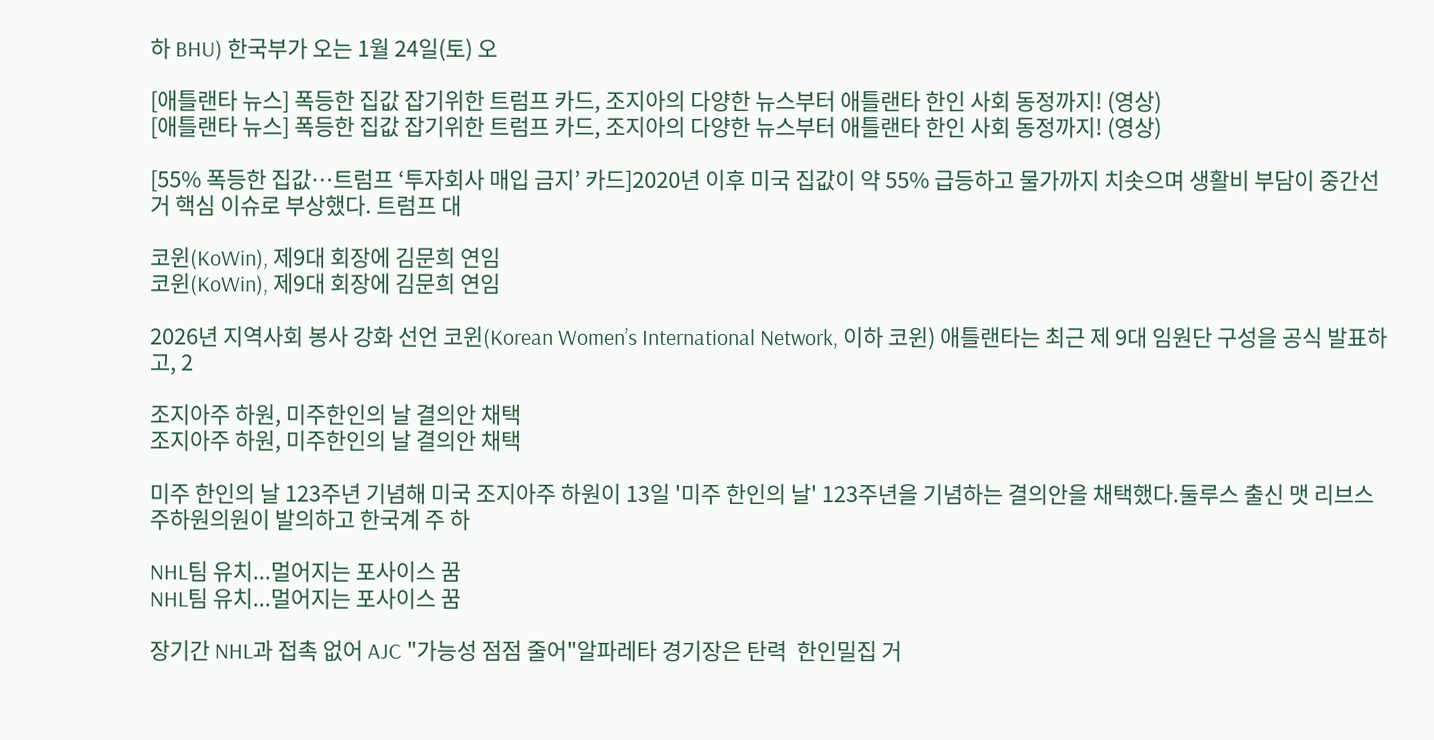하 BHU) 한국부가 오는 1월 24일(토) 오

[애틀랜타 뉴스] 폭등한 집값 잡기위한 트럼프 카드, 조지아의 다양한 뉴스부터 애틀랜타 한인 사회 동정까지! (영상)
[애틀랜타 뉴스] 폭등한 집값 잡기위한 트럼프 카드, 조지아의 다양한 뉴스부터 애틀랜타 한인 사회 동정까지! (영상)

[55% 폭등한 집값…트럼프 ‘투자회사 매입 금지’ 카드]2020년 이후 미국 집값이 약 55% 급등하고 물가까지 치솟으며 생활비 부담이 중간선거 핵심 이슈로 부상했다. 트럼프 대

코윈(KoWin), 제9대 회장에 김문희 연임
코윈(KoWin), 제9대 회장에 김문희 연임

2026년 지역사회 봉사 강화 선언 코윈(Korean Women’s International Network, 이하 코윈) 애틀랜타는 최근 제 9대 임원단 구성을 공식 발표하고, 2

조지아주 하원, 미주한인의 날 결의안 채택
조지아주 하원, 미주한인의 날 결의안 채택

미주 한인의 날 123주년 기념해 미국 조지아주 하원이 13일 '미주 한인의 날' 123주년을 기념하는 결의안을 채택했다.둘루스 출신 맷 리브스 주하원의원이 발의하고 한국계 주 하

NHL팀 유치...멀어지는 포사이스 꿈
NHL팀 유치...멀어지는 포사이스 꿈

장기간 NHL과 접촉 없어 AJC "가능성 점점 줄어"알파레타 경기장은 탄력  한인밀집 거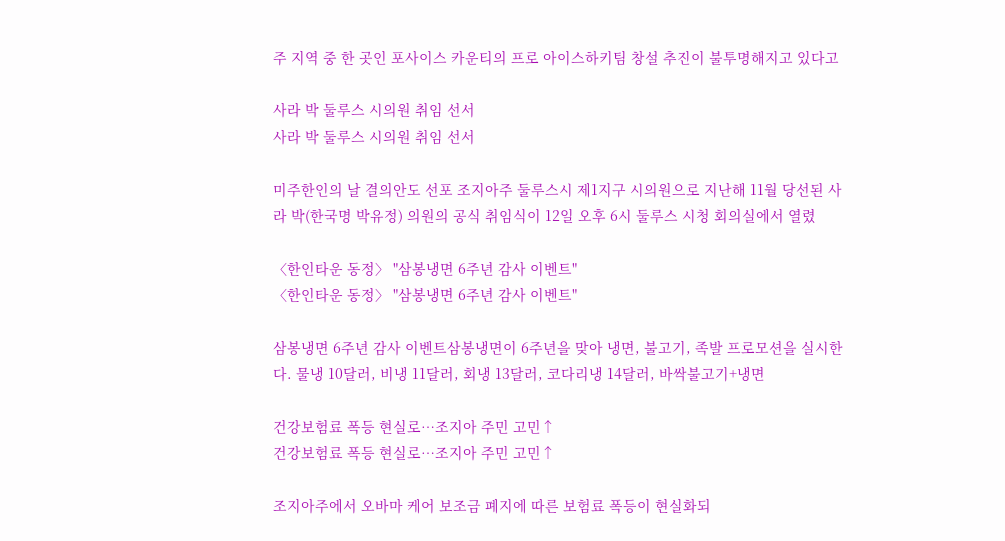주 지역 중 한 곳인 포사이스 카운티의 프로 아이스하키팀 창설 추진이 불투명해지고 있다고

사라 박 둘루스 시의원 취임 선서
사라 박 둘루스 시의원 취임 선서

미주한인의 날 결의안도 선포 조지아주 둘루스시 제1지구 시의원으로 지난해 11월 당선된 사라 박(한국명 박유정) 의원의 공식 취임식이 12일 오후 6시 둘루스 시청 회의실에서 열렸

〈한인타운 동정〉 "삼봉냉면 6주년 감사 이벤트"
〈한인타운 동정〉 "삼봉냉면 6주년 감사 이벤트"

삼봉냉면 6주년 감사 이벤트삼봉냉면이 6주년을 맞아 냉면, 불고기, 족발 프로모션을 실시한다. 물냉 10달러, 비냉 11달러, 회냉 13달러, 코다리냉 14달러, 바싹불고기+냉면

건강보험료 폭등 현실로…조지아 주민 고민↑
건강보험료 폭등 현실로…조지아 주민 고민↑

조지아주에서 오바마 케어 보조금 폐지에 따른 보험료 폭등이 현실화되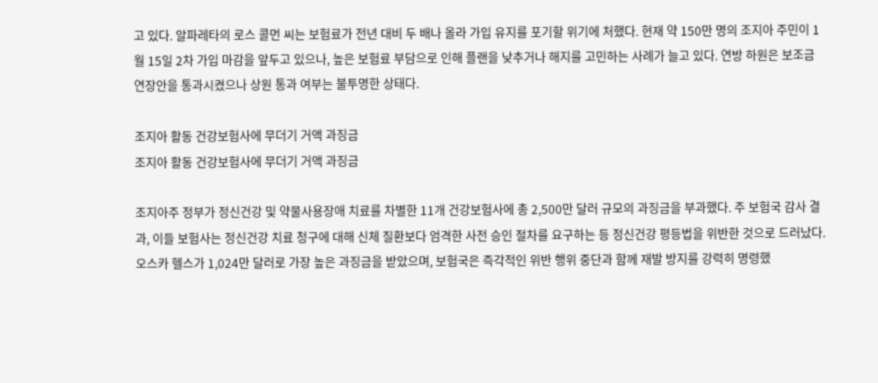고 있다. 알파레타의 로스 콜먼 씨는 보험료가 전년 대비 두 배나 올라 가입 유지를 포기할 위기에 처했다. 현재 약 150만 명의 조지아 주민이 1월 15일 2차 가입 마감을 앞두고 있으나, 높은 보험료 부담으로 인해 플랜을 낮추거나 해지를 고민하는 사례가 늘고 있다. 연방 하원은 보조금 연장안을 통과시켰으나 상원 통과 여부는 불투명한 상태다.

조지아 활동 건강보험사에 무더기 거액 과징금
조지아 활동 건강보험사에 무더기 거액 과징금

조지아주 정부가 정신건강 및 약물사용장애 치료를 차별한 11개 건강보험사에 총 2,500만 달러 규모의 과징금을 부과했다. 주 보험국 감사 결과, 이들 보험사는 정신건강 치료 청구에 대해 신체 질환보다 엄격한 사전 승인 절차를 요구하는 등 정신건강 평등법을 위반한 것으로 드러났다. 오스카 헬스가 1,024만 달러로 가장 높은 과징금을 받았으며, 보험국은 즉각적인 위반 행위 중단과 함께 재발 방지를 강력히 명령했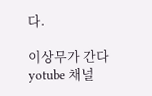다.

이상무가 간다 yotube 채널